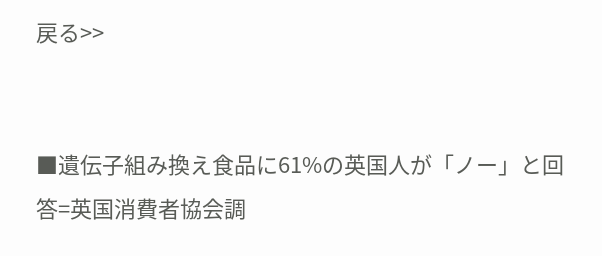戻る>>


■遺伝子組み換え食品に61%の英国人が「ノー」と回答=英国消費者協会調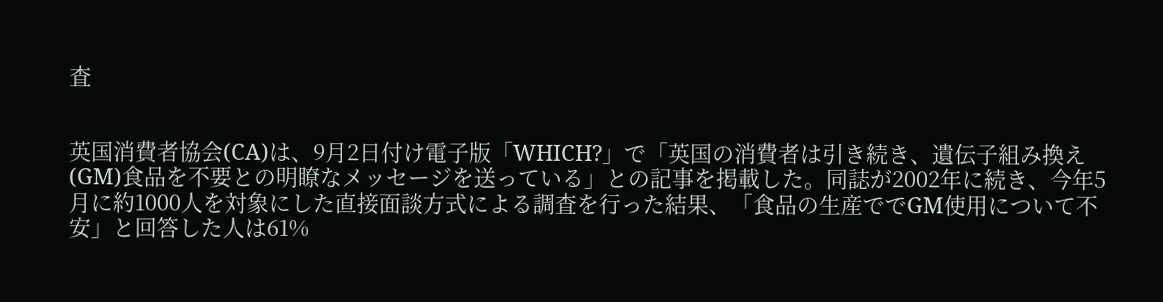査


英国消費者協会(CA)は、9月2日付け電子版「WHICH?」で「英国の消費者は引き続き、遺伝子組み換え(GM)食品を不要との明瞭なメッセージを送っている」との記事を掲載した。同誌が2002年に続き、今年5月に約1000人を対象にした直接面談方式による調査を行った結果、「食品の生産ででGM使用について不安」と回答した人は61%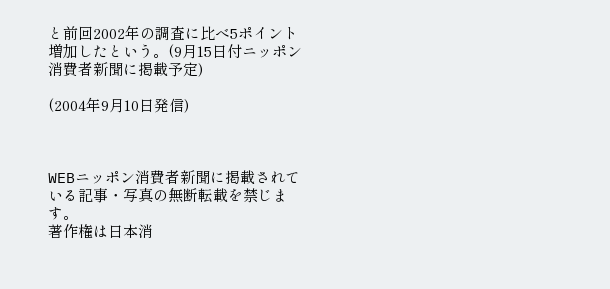と前回2002年の調査に比べ5ポイント増加したという。(9月15日付ニッポン消費者新聞に掲載予定)

(2004年9月10日発信)



WEBニッポン消費者新聞に掲載されている記事・写真の無断転載を禁じます。
著作権は日本消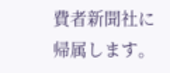費者新聞社に帰属します。